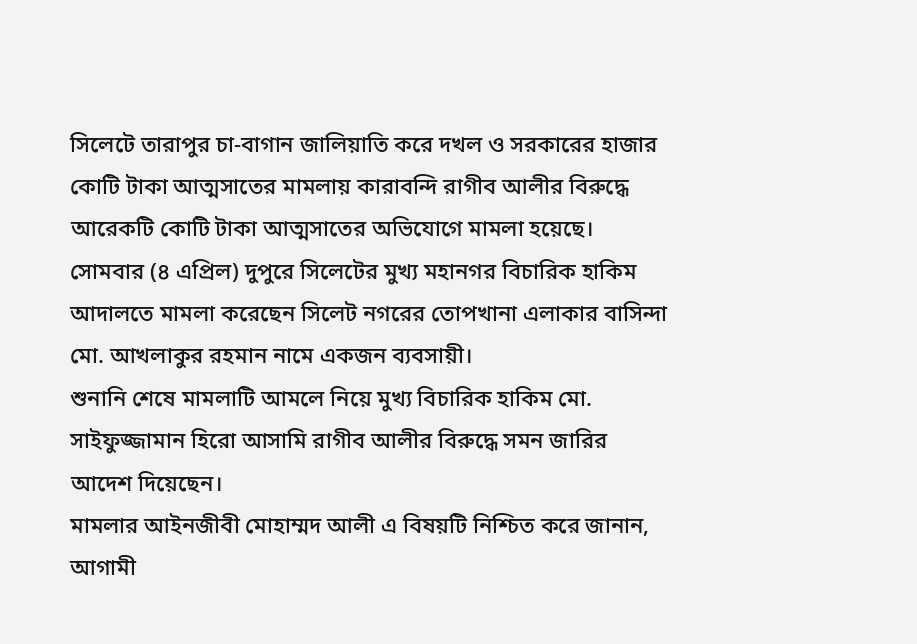সিলেটে তারাপুর চা-বাগান জালিয়াতি করে দখল ও সরকারের হাজার কোটি টাকা আত্মসাতের মামলায় কারাবন্দি রাগীব আলীর বিরুদ্ধে আরেকটি কোটি টাকা আত্মসাতের অভিযোগে মামলা হয়েছে। সোমবার (৪ এপ্রিল) দুপুরে সিলেটের মুখ্য মহানগর বিচারিক হাকিম আদালতে মামলা করেছেন সিলেট নগরের তোপখানা এলাকার বাসিন্দা মো. আখলাকুর রহমান নামে একজন ব্যবসায়ী।
শুনানি শেষে মামলাটি আমলে নিয়ে মুখ্য বিচারিক হাকিম মো. সাইফুজ্জামান হিরো আসামি রাগীব আলীর বিরুদ্ধে সমন জারির আদেশ দিয়েছেন।
মামলার আইনজীবী মোহাম্মদ আলী এ বিষয়টি নিশ্চিত করে জানান, আগামী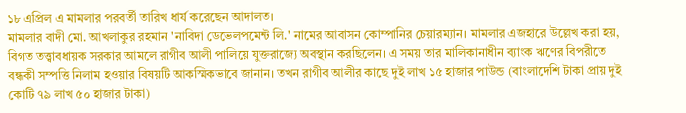১৮ এপ্রিল এ মামলার পরবর্তী তারিখ ধার্য করেছেন আদালত।
মামলার বাদী মো. আখলাকুর রহমান 'নাবিদা ডেভেলপমেন্ট লি.' নামের আবাসন কোম্পানির চেয়ারম্যান। মামলার এজহারে উল্লেখ করা হয়, বিগত তত্ত্বাবধায়ক সরকার আমলে রাগীব আলী পালিয়ে যুক্তরাজ্যে অবস্থান করছিলেন। এ সময় তার মালিকানাধীন ব্যাংক ঋণের বিপরীতে বন্ধকী সম্পত্তি নিলাম হওয়ার বিষয়টি আকস্মিকভাবে জানান। তখন রাগীব আলীর কাছে দুই লাখ ১৫ হাজার পাউন্ড (বাংলাদেশি টাকা প্রায় দুই কোটি ৭৯ লাখ ৫০ হাজার টাকা)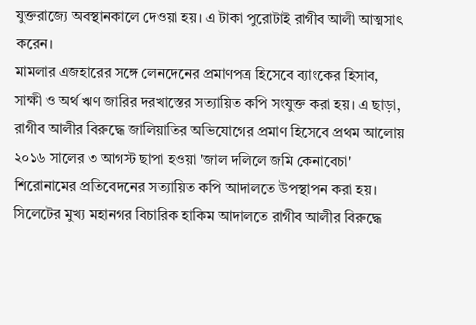যুক্তরাজ্যে অবস্থানকালে দেওয়া হয়। এ টাকা পুরোটাই রাগীব আলী আত্মসাৎ করেন।
মামলার এজহারের সঙ্গে লেনদেনের প্রমাণপত্র হিসেবে ব্যাংকের হিসাব, সাক্ষী ও অর্থ ঋণ জারির দরখাস্তের সত্যায়িত কপি সংযুক্ত করা হয়। এ ছাড়া, রাগীব আলীর বিরুদ্ধে জালিয়াতির অভিযোগের প্রমাণ হিসেবে প্রথম আলোয় ২০১৬ সালের ৩ আগস্ট ছাপা হওয়া 'জাল দলিলে জমি কেনাবেচা' শিরোনামের প্রতিবেদনের সত্যায়িত কপি আদালতে উপস্থাপন করা হয়।
সিলেটের মুখ্য মহানগর বিচারিক হাকিম আদালতে রাগীব আলীর বিরুদ্ধে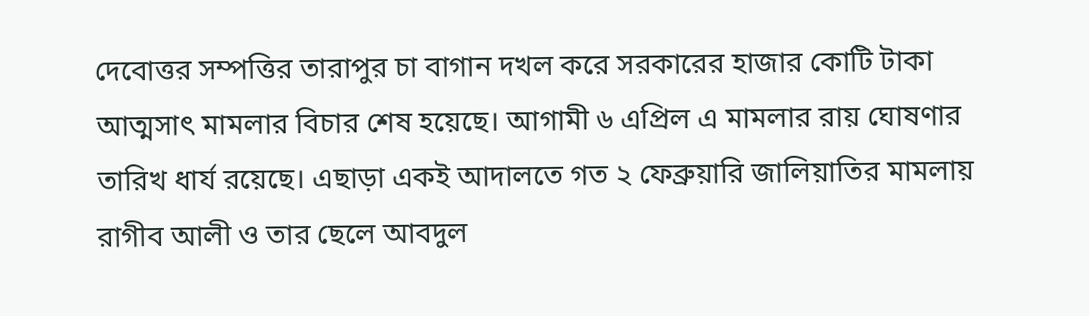দেবোত্তর সম্পত্তির তারাপুর চা বাগান দখল করে সরকারের হাজার কোটি টাকা আত্মসাৎ মামলার বিচার শেষ হয়েছে। আগামী ৬ এপ্রিল এ মামলার রায় ঘোষণার তারিখ ধার্য রয়েছে। এছাড়া একই আদালতে গত ২ ফেব্রুয়ারি জালিয়াতির মামলায় রাগীব আলী ও তার ছেলে আবদুল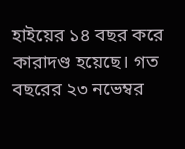হাইয়ের ১৪ বছর করে কারাদণ্ড হয়েছে। গত বছরের ২৩ নভেম্বর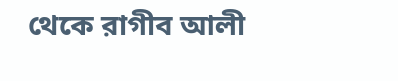থেকে রাগীব আলী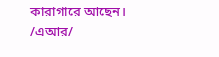কারাগারে আছেন।
/এআর/